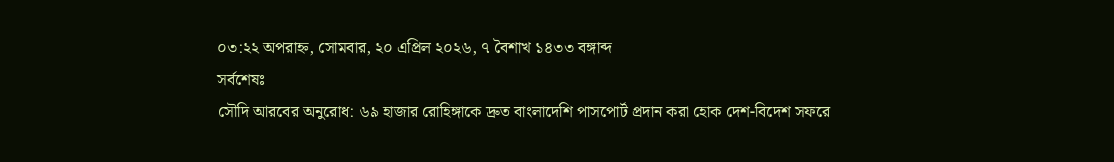০৩:২২ অপরাহ্ন, সোমবার, ২০ এপ্রিল ২০২৬, ৭ বৈশাখ ১৪৩৩ বঙ্গাব্দ
সর্বশেষঃ
সৌদি আরবের অনুরোধ: ৬৯ হাজার রোহিঙ্গাকে দ্রুত বাংলাদেশি পাসপোর্ট প্রদান করা হোক দেশ-বিদেশ সফরে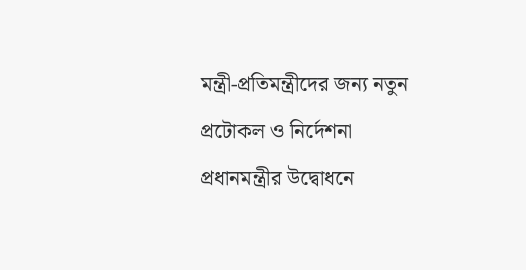মন্ত্রী-প্রতিমন্ত্রীদের জন্য নতুন প্রটোকল ও নির্দেশনা প্রধানমন্ত্রীর উদ্বোধনে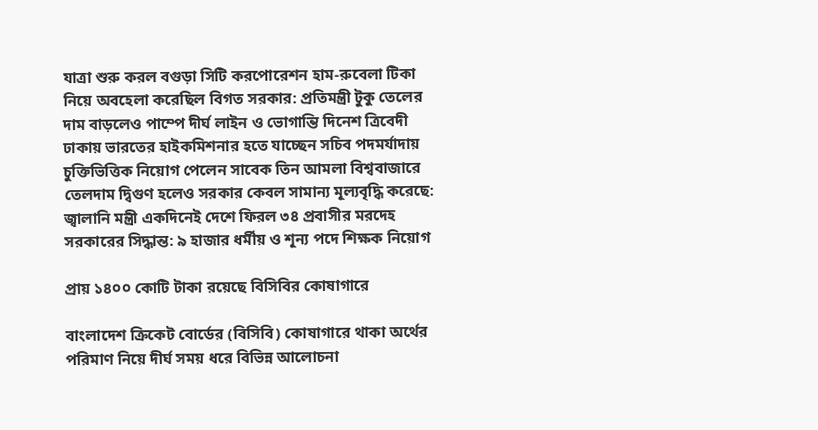যাত্রা শুরু করল বগুড়া সিটি করপোরেশন হাম-রুবেলা টিকা নিয়ে অবহেলা করেছিল বিগত সরকার: প্রতিমন্ত্রী টুকু তেলের দাম বাড়লেও পাম্পে দীর্ঘ লাইন ও ভোগান্তি দিনেশ ত্রিবেদী ঢাকায় ভারতের হাইকমিশনার হতে যাচ্ছেন সচিব পদমর্যাদায় চুক্তিভিত্তিক নিয়োগ পেলেন সাবেক তিন আমলা বিশ্ববাজারে তেলদাম দ্বিগুণ হলেও সরকার কেবল সামান্য মূল্যবৃদ্ধি করেছে: জ্বালানি মন্ত্রী একদিনেই দেশে ফিরল ৩৪ প্রবাসীর মরদেহ সরকারের সিদ্ধান্ত: ৯ হাজার ধর্মীয় ও শূন্য পদে শিক্ষক নিয়োগ

প্রায় ১৪০০ কোটি টাকা রয়েছে বিসিবির কোষাগারে

বাংলাদেশ ক্রিকেট বোর্ডের (বিসিবি) কোষাগারে থাকা অর্থের পরিমাণ নিয়ে দীর্ঘ সময় ধরে বিভিন্ন আলোচনা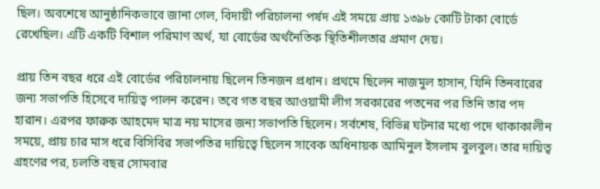ছিল। অবশেষে আনুষ্ঠানিকভাবে জানা গেল, বিদায়ী পরিচালনা পর্ষদ এই সময়ে প্রায় ১৩৯৮ কোটি টাকা বোর্ডে রেখেছিল। এটি একটি বিশাল পরিমাণ অর্থ, যা বোর্ডের অর্থনৈতিক স্থিতিশীলতার প্রমাণ দেয়।

প্রায় তিন বছর ধরে এই বোর্ডের পরিচালনায় ছিলেন তিনজন প্রধান। প্রথমে ছিলেন নাজমুল হাসান, যিনি তিনবারের জন্য সভাপতি হিসেবে দায়িত্ব পালন করেন। তবে গত বছর আওয়ামী লীগ সরকারের পতনের পর তিনি তার পদ হারান। এরপর ফারুক আহমেদ মাত্র নয় মাসের জন্য সভাপতি ছিলেন। সর্বশেষ, বিভিন্ন ঘটনার মধ্যে পদে থাকাকালীন সময়ে, প্রায় চার মাস ধরে বিসিবির সভাপতির দায়িত্বে ছিলেন সাবেক অধিনায়ক আমিনুল ইসলাম বুলবুল। তার দায়িত্ব গ্রহণের পর, চলতি বছর সোমবার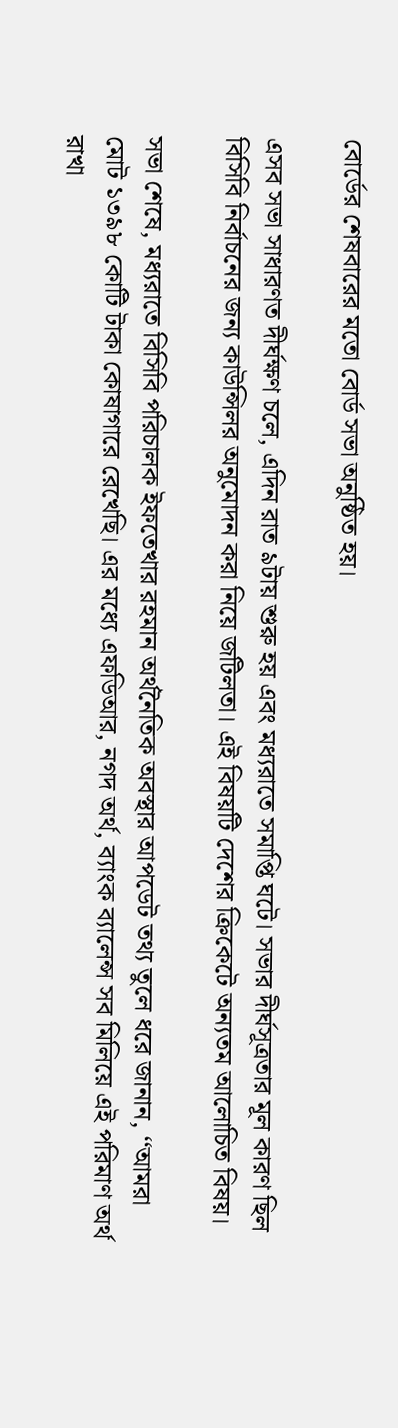বোর্ডের শেষবারের মতো বোর্ড সভা অনুষ্ঠিত হয়।

এসব সভা সাধারণত দীর্ঘক্ষণ চলে, এদিন রাত ৯টায় শুরু হয় এবং মধ্যরাতে সমাপ্তি ঘটে। সভার দীর্ঘসূত্রতার মূল কারণ ছিল বিসিবি নির্বাচনের জন্য কাউন্সিলর অনুমোদন করা নিয়ে জটিলতা। এই বিষয়টি দেশের ক্রিকেটে অন্যতম আলোচিত বিষয়।

সভা শেষে, মধ্যরাতে বিসিবি পরিচালক ইফতেখার রহমান অর্থনৈতিক অবস্থার আপডেট তথ্য তুলে ধরে জানান, ‘‘আমরা মোট ১৩৯৮ কোটি টাকা কোষাগারে রেখেছি। এর মধ্যে এফডিআর, নগদ অর্থ, ব্যাংক ব্যালেন্স সব মিলিয়ে এই পরিমাণ অর্থ রাখা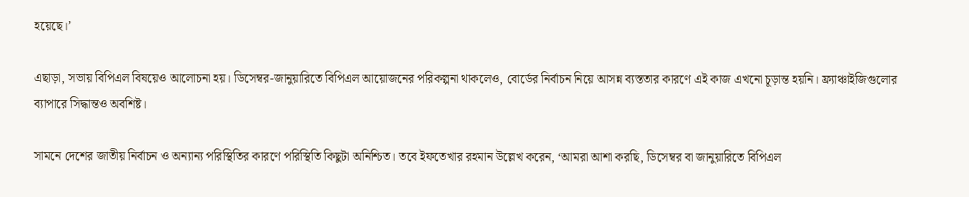হয়েছে।’

এছাড়া, সভায় বিপিএল বিষয়েও আলোচনা হয়। ডিসেম্বর-জানুয়ারিতে বিপিএল আয়োজনের পরিকল্পনা থাকলেও, বোর্ডের নির্বাচন নিয়ে আসন্ন ব্যস্ততার কারণে এই কাজ এখনো চূড়ান্ত হয়নি। ফ্র্যাঞ্চাইজিগুলোর ব্যাপারে সিদ্ধান্তও অবশিষ্ট।

সামনে দেশের জাতীয় নির্বাচন ও অন্যান্য পরিস্থিতির কারণে পরিস্থিতি কিছুটা অনিশ্চিত। তবে ইফতেখার রহমান উল্লেখ করেন, ‘আমরা আশা করছি, ডিসেম্বর বা জানুয়ারিতে বিপিএল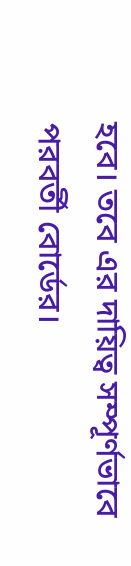হবে। তবে এর দায়িত্ব সম্পূর্ণভাবে পরবর্তী বোর্ডের।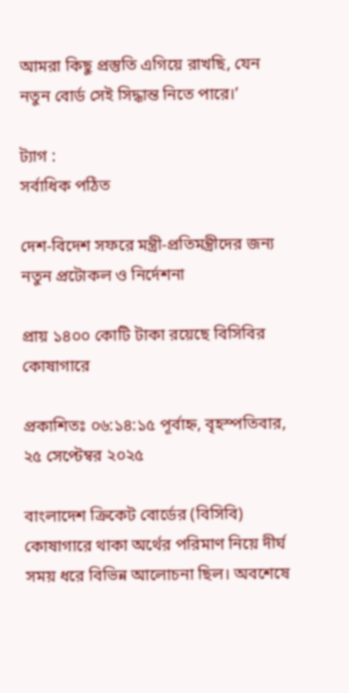আমরা কিছু প্রস্তুতি এগিয়ে রাখছি, যেন নতুন বোর্ড সেই সিদ্ধান্ত নিতে পারে।’

ট্যাগ :
সর্বাধিক পঠিত

দেশ-বিদেশ সফরে মন্ত্রী-প্রতিমন্ত্রীদের জন্য নতুন প্রটোকল ও নির্দেশনা

প্রায় ১৪০০ কোটি টাকা রয়েছে বিসিবির কোষাগারে

প্রকাশিতঃ ০৬:১৪:১৫ পূর্বাহ্ন, বৃহস্পতিবার, ২৫ সেপ্টেম্বর ২০২৫

বাংলাদেশ ক্রিকেট বোর্ডের (বিসিবি) কোষাগারে থাকা অর্থের পরিমাণ নিয়ে দীর্ঘ সময় ধরে বিভিন্ন আলোচনা ছিল। অবশেষে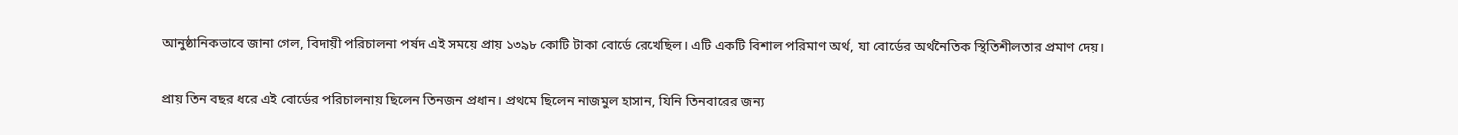আনুষ্ঠানিকভাবে জানা গেল, বিদায়ী পরিচালনা পর্ষদ এই সময়ে প্রায় ১৩৯৮ কোটি টাকা বোর্ডে রেখেছিল। এটি একটি বিশাল পরিমাণ অর্থ, যা বোর্ডের অর্থনৈতিক স্থিতিশীলতার প্রমাণ দেয়।

প্রায় তিন বছর ধরে এই বোর্ডের পরিচালনায় ছিলেন তিনজন প্রধান। প্রথমে ছিলেন নাজমুল হাসান, যিনি তিনবারের জন্য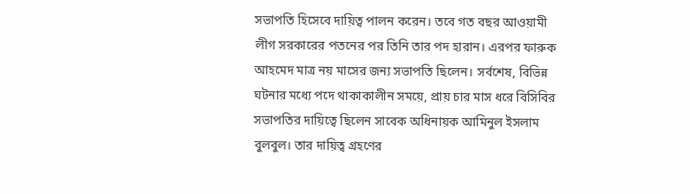সভাপতি হিসেবে দায়িত্ব পালন করেন। তবে গত বছর আওয়ামী লীগ সরকারের পতনের পর তিনি তার পদ হারান। এরপর ফারুক আহমেদ মাত্র নয় মাসের জন্য সভাপতি ছিলেন। সর্বশেষ, বিভিন্ন ঘটনার মধ্যে পদে থাকাকালীন সময়ে, প্রায় চার মাস ধরে বিসিবির সভাপতির দায়িত্বে ছিলেন সাবেক অধিনায়ক আমিনুল ইসলাম বুলবুল। তার দায়িত্ব গ্রহণের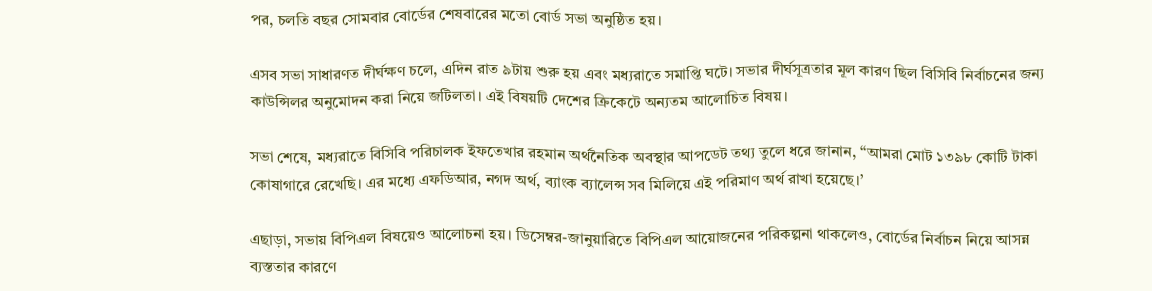পর, চলতি বছর সোমবার বোর্ডের শেষবারের মতো বোর্ড সভা অনুষ্ঠিত হয়।

এসব সভা সাধারণত দীর্ঘক্ষণ চলে, এদিন রাত ৯টায় শুরু হয় এবং মধ্যরাতে সমাপ্তি ঘটে। সভার দীর্ঘসূত্রতার মূল কারণ ছিল বিসিবি নির্বাচনের জন্য কাউন্সিলর অনুমোদন করা নিয়ে জটিলতা। এই বিষয়টি দেশের ক্রিকেটে অন্যতম আলোচিত বিষয়।

সভা শেষে, মধ্যরাতে বিসিবি পরিচালক ইফতেখার রহমান অর্থনৈতিক অবস্থার আপডেট তথ্য তুলে ধরে জানান, ‘‘আমরা মোট ১৩৯৮ কোটি টাকা কোষাগারে রেখেছি। এর মধ্যে এফডিআর, নগদ অর্থ, ব্যাংক ব্যালেন্স সব মিলিয়ে এই পরিমাণ অর্থ রাখা হয়েছে।’

এছাড়া, সভায় বিপিএল বিষয়েও আলোচনা হয়। ডিসেম্বর-জানুয়ারিতে বিপিএল আয়োজনের পরিকল্পনা থাকলেও, বোর্ডের নির্বাচন নিয়ে আসন্ন ব্যস্ততার কারণে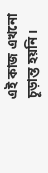এই কাজ এখনো চূড়ান্ত হয়নি।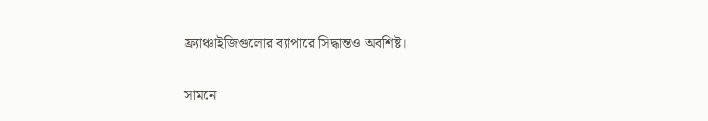ফ্র্যাঞ্চাইজিগুলোর ব্যাপারে সিদ্ধান্তও অবশিষ্ট।

সামনে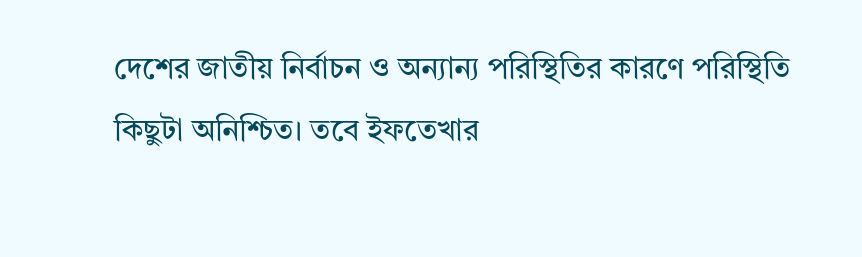দেশের জাতীয় নির্বাচন ও অন্যান্য পরিস্থিতির কারণে পরিস্থিতি কিছুটা অনিশ্চিত। তবে ইফতেখার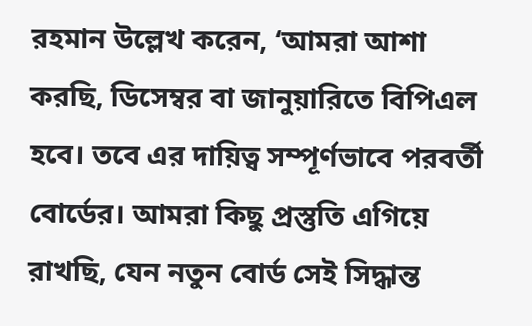রহমান উল্লেখ করেন, ‘আমরা আশা করছি, ডিসেম্বর বা জানুয়ারিতে বিপিএল হবে। তবে এর দায়িত্ব সম্পূর্ণভাবে পরবর্তী বোর্ডের। আমরা কিছু প্রস্তুতি এগিয়ে রাখছি, যেন নতুন বোর্ড সেই সিদ্ধান্ত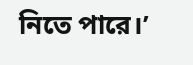নিতে পারে।’